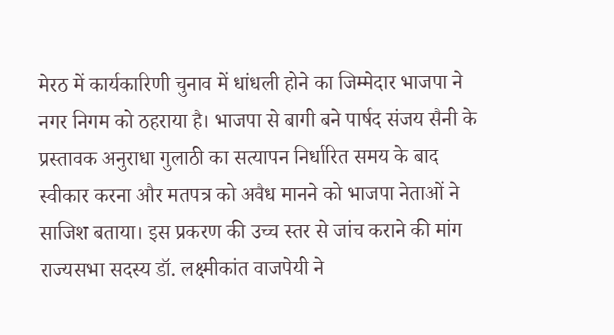मेरठ में कार्यकारिणी चुनाव में धांधली होने का जिम्मेदार भाजपा ने नगर निगम को ठहराया है। भाजपा से बागी बने पार्षद संजय सैनी के प्रस्तावक अनुराधा गुलाठी का सत्यापन निर्धारित समय के बाद स्वीकार करना और मतपत्र को अवैध मानने को भाजपा नेताओं ने साजिश बताया। इस प्रकरण की उच्च स्तर से जांच कराने की मांग राज्यसभा सदस्य डॉ. लक्ष्मीकांत वाजपेयी ने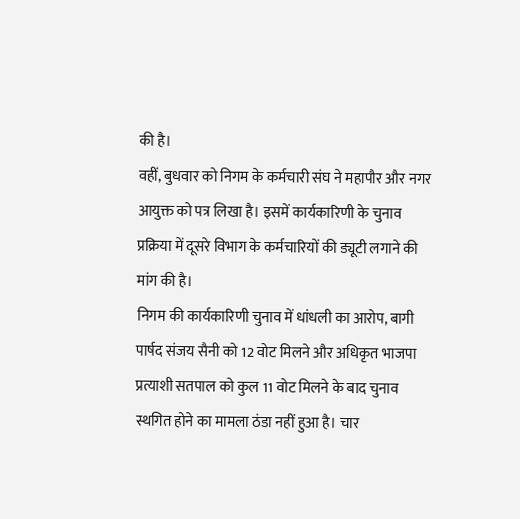की है।
वहीं, बुधवार को निगम के कर्मचारी संघ ने महापौर और नगर आयुक्त को पत्र लिखा है। इसमें कार्यकारिणी के चुनाव प्रक्रिया में दूसरे विभाग के कर्मचारियों की ड्यूटी लगाने की मांग की है।
निगम की कार्यकारिणी चुनाव में धांधली का आरोप, बागी पार्षद संजय सैनी को 12 वोट मिलने और अधिकृत भाजपा प्रत्याशी सतपाल को कुल 11 वोट मिलने के बाद चुनाव स्थगित होने का मामला ठंडा नहीं हुआ है। चार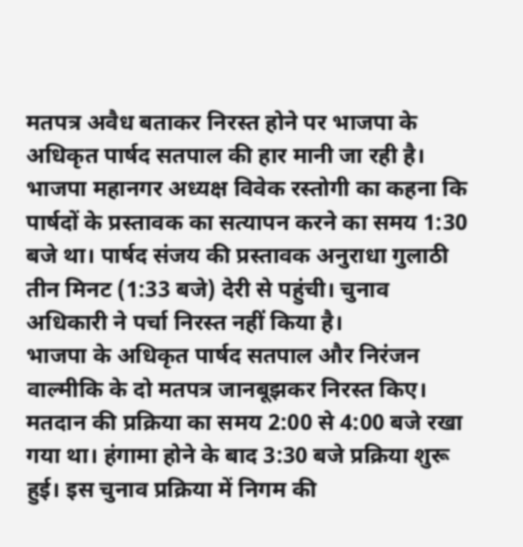मतपत्र अवैध बताकर निरस्त होने पर भाजपा के अधिकृत पार्षद सतपाल की हार मानी जा रही है। भाजपा महानगर अध्यक्ष विवेक रस्तोगी का कहना कि पार्षदों के प्रस्तावक का सत्यापन करने का समय 1:30 बजे था। पार्षद संजय की प्रस्तावक अनुराधा गुलाठी तीन मिनट (1:33 बजे) देरी से पहुंची। चुनाव अधिकारी ने पर्चा निरस्त नहीं किया है।
भाजपा के अधिकृत पार्षद सतपाल और निरंजन वाल्मीकि के दो मतपत्र जानबूझकर निरस्त किए। मतदान की प्रक्रिया का समय 2:00 से 4:00 बजे रखा गया था। हंगामा होने के बाद 3:30 बजे प्रक्रिया शुरू हुई। इस चुनाव प्रक्रिया में निगम की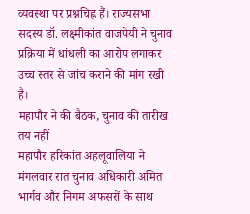व्यवस्था पर प्रश्नचिह्न हैं। राज्यसभा सदस्य डॉ. लक्ष्मीकांत वाजपेयी ने चुनाव प्रक्रिया में धांधली का आरोप लगाकर उच्च स्तर से जांच कराने की मांग रखी है।
महापौर ने की बैठक, चुनाव की तारीख तय नहीं
महापौर हरिकांत अहलूवालिया ने मंगलवार रात चुनाव अधिकारी अमित भार्गव और निगम अफसरों के साथ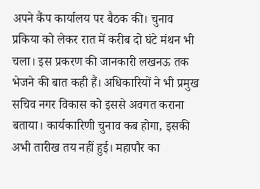अपने कैंप कार्यालय पर बैठक की। चुनाव प्रकिया को लेकर रात में करीब दो घंटे मंथन भी चला। इस प्रकरण की जानकारी लखनऊ तक भेजने की बात कही हैं। अधिकारियों ने भी प्रमुख सचिव नगर विकास को इससे अवगत कराना बताया। कार्यकारिणी चुनाव कब होगा, इसकी अभी तारीख तय नहीं हुई। महापौर का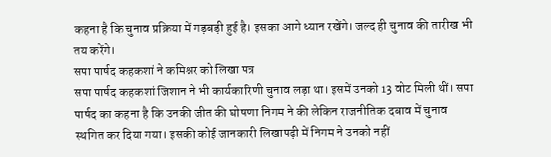कहना है कि चुनाव प्रक्रिया में गड़बड़ी हुई है। इसका आगे ध्यान रखेंगे। जल्द ही चुनाव की तारीख भी तय करेंगे।
सपा पार्षद कहकशां ने कमिश्नर को लिखा पत्र
सपा पार्षद कहकशां जिशान ने भी कार्यकारिणी चुनाव लड़ा था। इसमें उनको 13 वोट मिली थीं। सपा पार्षद का कहना है कि उनकी जीत की घोषणा निगम ने की लेकिन राजनीतिक दबाव में चुनाव स्थगित कर दिया गया। इसकी कोई जानकारी लिखापढ़ी में निगम ने उनको नहीं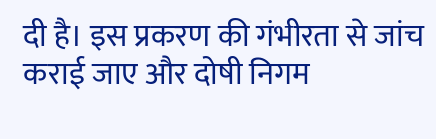दी है। इस प्रकरण की गंभीरता से जांच कराई जाए और दोषी निगम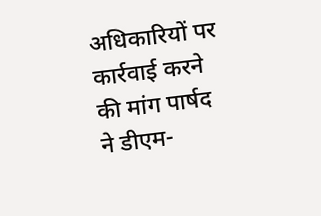अधिकारियों पर कार्रवाई करने की मांग पार्षद ने डीएम-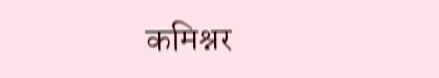कमिश्नर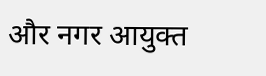और नगर आयुक्त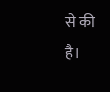से की है।